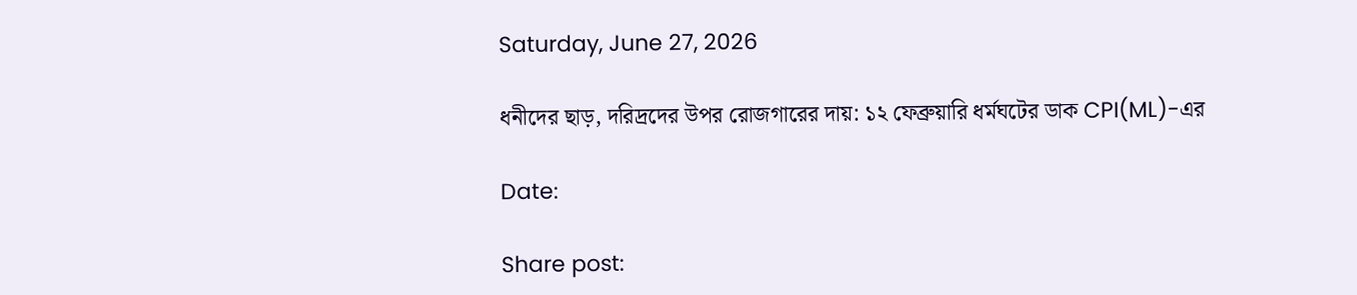Saturday, June 27, 2026

ধনীদের ছাড়, দরিদ্রদের উপর রোজগারের দায়: ১২ ফেব্রুয়ারি ধর্মঘটের ডাক CPI(ML)-এর

Date:

Share post: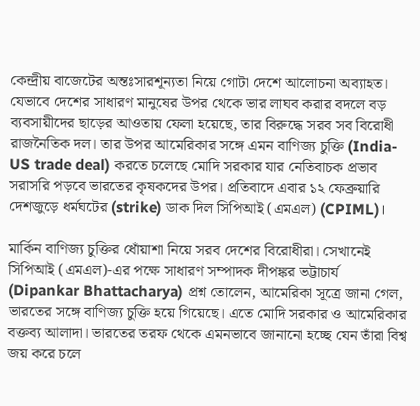কেন্দ্রীয় বাজেটের অন্তঃসারশূন্যতা নিয়ে গোটা দেশে আলোচনা অব্যাহত। যেভাবে দেশের সাধারণ মানুষের উপর থেকে ভার লাঘব করার বদলে বড় ব্যবসায়ীদের ছাড়ের আওতায় ফেলা হয়েছে, তার বিরুদ্ধে সরব সব বিরোধী রাজনৈতিক দল। তার উপর আমেরিকার সঙ্গে এমন বাণিজ্য চুক্তি (India-US trade deal) করতে চলেছে মোদি সরকার যার নেতিবাচক প্রভাব সরাসরি পড়বে ভারতের কৃষকদের উপর। প্রতিবাদে এবার ১২ ফেব্রুয়ারি দেশজুড়ে ধর্মঘটের (strike) ডাক দিল সিপিআই (এমএল) (CPIML)।

মার্কিন বাণিজ্য চুক্তির ধোঁয়াশা নিয়ে সরব দেশের বিরোধীরা। সেখানেই সিপিআই (এমএল)-এর পক্ষে সাধারণ সম্পাদক দীপঙ্কর ভট্টাচার্য (Dipankar Bhattacharya) প্রশ্ন তোলেন, আমেরিকা সূত্রে জানা গেল, ভারতের সঙ্গে বাণিজ্য চুক্তি হয়ে গিয়েছে। এতে মোদি সরকার ও আমেরিকার বক্তব্য আলাদা। ভারতের তরফ থেকে এমনভাবে জানানো হচ্ছে যেন তাঁরা বিশ্ব জয় করে চলে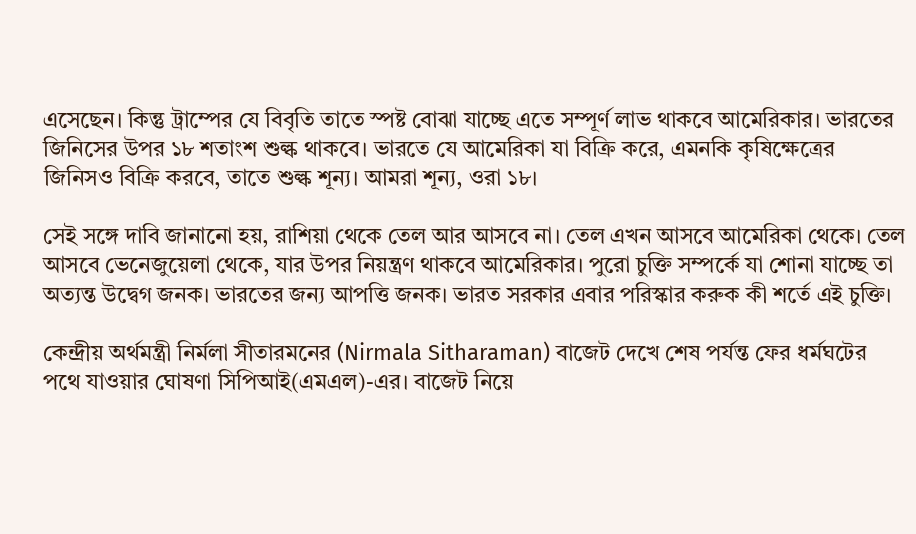এসেছেন। কিন্তু ট্রাম্পের যে বিবৃতি তাতে স্পষ্ট বোঝা যাচ্ছে এতে সম্পূর্ণ লাভ থাকবে আমেরিকার। ভারতের জিনিসের উপর ১৮ শতাংশ শুল্ক থাকবে। ভারতে যে আমেরিকা যা বিক্রি করে, এমনকি কৃষিক্ষেত্রের জিনিসও বিক্রি করবে, তাতে শুল্ক শূন্য। আমরা শূন্য, ওরা ১৮।

সেই সঙ্গে দাবি জানানো হয়, রাশিয়া থেকে তেল আর আসবে না। তেল এখন আসবে আমেরিকা থেকে। তেল আসবে ভেনেজুয়েলা থেকে, যার উপর নিয়ন্ত্রণ থাকবে আমেরিকার। পুরো চুক্তি সম্পর্কে যা শোনা যাচ্ছে তা অত্যন্ত উদ্বেগ জনক। ভারতের জন্য আপত্তি জনক। ভারত সরকার এবার পরিস্কার করুক কী শর্তে এই চুক্তি।

কেন্দ্রীয় অর্থমন্ত্রী নির্মলা সীতারমনের (Nirmala Sitharaman) বাজেট দেখে শেষ পর্যন্ত ফের ধর্মঘটের পথে যাওয়ার ঘোষণা সিপিআই(এমএল)-এর। বাজেট নিয়ে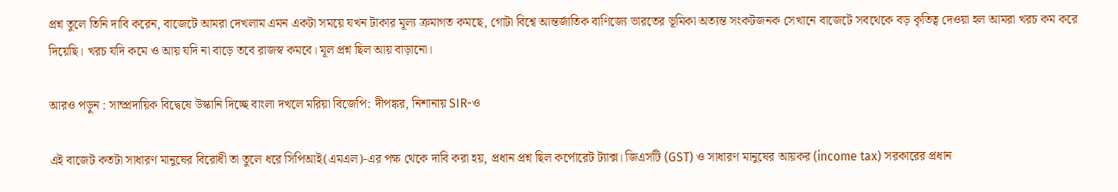প্রশ্ন তুলে তিনি দাবি করেন, বাজেটে আমরা দেখলাম এমন একটা সময়ে যখন টাকার মূল্য ক্রমাগত কমছে, গোটা বিশ্বে আন্তর্জাতিক বাণিজ্যে ভারতের ভূমিকা অত্যন্ত সংকটজনক সেখানে বাজেটে সবথেকে বড় কৃতিত্ব দেওয়া হল আমরা খরচ কম করে দিয়েছি। খরচ যদি কমে ও আয় যদি না বাড়ে তবে রাজস্ব কমবে। মূল প্রশ্ন ছিল আয় বাড়ানো।

আরও পড়ুন : সাম্প্রদায়িক বিদ্বেষে উস্কানি দিচ্ছে বাংলা দখলে মরিয়া বিজেপি: দীপঙ্কর, নিশানায় SIR-ও

এই বাজেট কতটা সাধারণ মানুষের বিরোধী তা তুলে ধরে সিপিআই(এমএল)-এর পক্ষ থেকে দাবি করা হয়, প্রধান প্রশ্ন ছিল কর্পোরেট ট্যাক্স। জিএসটি (GST) ও সাধারণ মানুষের আয়কর (income tax) সরকারের প্রধান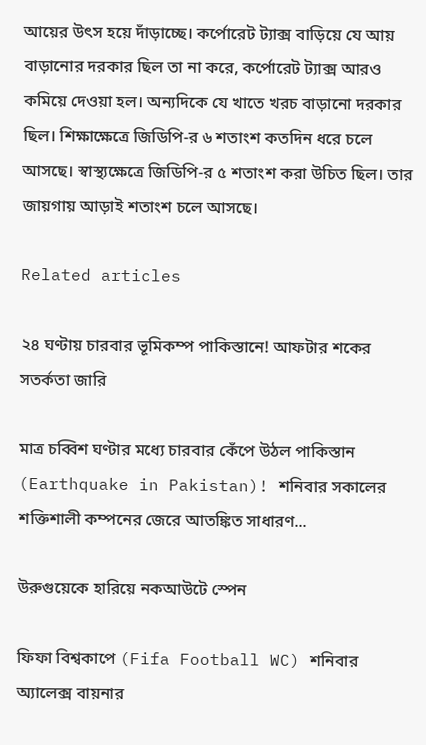আয়ের উৎস হয়ে দাঁড়াচ্ছে। কর্পোরেট ট্যাক্স বাড়িয়ে যে আয় বাড়ানোর দরকার ছিল তা না করে, কর্পোরেট ট্যাক্স আরও কমিয়ে দেওয়া হল। অন্যদিকে যে খাতে খরচ বাড়ানো দরকার ছিল। শিক্ষাক্ষেত্রে জিডিপি-র ৬ শতাংশ কতদিন ধরে চলে আসছে। স্বাস্থ্যক্ষেত্রে জিডিপি-র ৫ শতাংশ করা উচিত ছিল। তার জায়গায় আড়াই শতাংশ চলে আসছে।

Related articles

২৪ ঘণ্টায় চারবার ভূমিকম্প পাকিস্তানে! আফটার শকের সতর্কতা জারি

মাত্র চব্বিশ ঘণ্টার মধ্যে চারবার কেঁপে উঠল পাকিস্তান (Earthquake in Pakistan)! শনিবার সকালের শক্তিশালী কম্পনের জেরে আতঙ্কিত সাধারণ...

উরুগুয়েকে হারিয়ে নকআউটে স্পেন

ফিফা বিশ্বকাপে (Fifa Football WC) শনিবার অ্যালেক্স বায়নার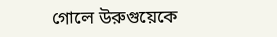গোলে উরুগুয়েকে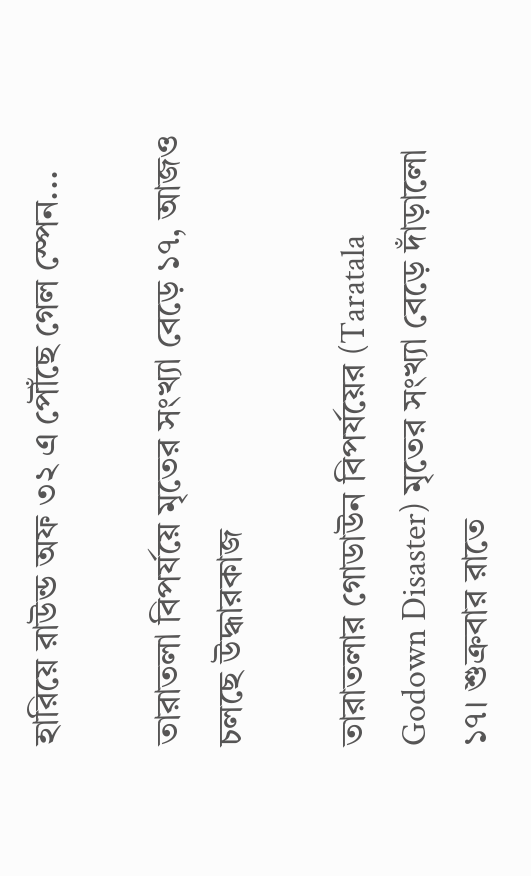হারিয়ে রাউন্ড অফ ৩২ এ পৌঁছে গেল স্পেন...

তারাতলা বিপর্যয়ে মৃতের সংখ্যা বেড়ে ১৭, আজও চলছে উদ্ধারকাজ

তারাতলার গোডাউন বিপর্যয়ের (Taratala Godown Disaster) মৃতের সংখ্যা বেড়ে দাঁড়ালো ১৭। শুক্রবার রাতে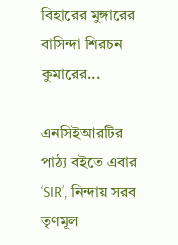বিহারের মুঙ্গারের বাসিন্দা শিরচন কুমারের...

এনসিইআরটির পাঠ্য বইতে এবার ‘SIR’, নিন্দায় সরব তৃণমূল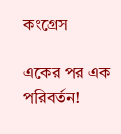কংগ্রেস

একের পর এক পরিবর্তন!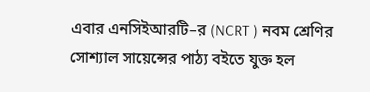এবার এনসিইআরটি–র (NCRT ) নবম শ্রেণির সোশ্যাল সায়েন্সের পাঠ্য বইতে যুক্ত হল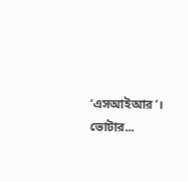‘এসআইআর’। ভোটার...